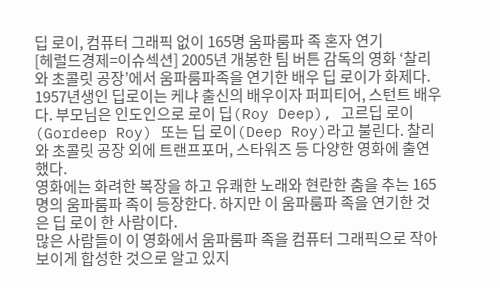딥 로이, 컴퓨터 그래픽 없이 165명 움파룸파 족 혼자 연기
[헤럴드경제=이슈섹션] 2005년 개봉한 팀 버튼 감독의 영화 ‘찰리와 초콜릿 공장’에서 움파룸파족을 연기한 배우 딥 로이가 화제다.
1957년생인 딥로이는 케냐 출신의 배우이자 퍼피티어, 스턴트 배우다. 부모님은 인도인으로 로이 딥(Roy Deep), 고르딥 로이(Gordeep Roy) 또는 딥 로이(Deep Roy)라고 불린다. 찰리와 초콜릿 공장 외에 트랜프포머, 스타워즈 등 다양한 영화에 출연했다.
영화에는 화려한 복장을 하고 유쾌한 노래와 현란한 춤을 추는 165명의 움파룸파 족이 등장한다. 하지만 이 움파룸파 족을 연기한 것은 딥 로이 한 사람이다.
많은 사람들이 이 영화에서 움파룸파 족을 컴퓨터 그래픽으로 작아 보이게 합성한 것으로 알고 있지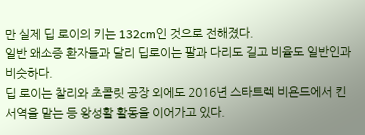만 실제 딥 로이의 키는 132cm인 것으로 전해졌다.
일반 왜소증 환자들과 달리 딥로이는 팔과 다리도 길고 비율도 일반인과 비슷하다.
딥 로이는 찰리와 초콜릿 공장 외에도 2016년 스타트렉 비욘드에서 킨서역을 맡는 등 왕성활 활동을 이어가고 있다.